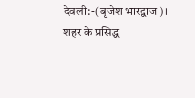देवली:-(बृजेश भारद्वाज)। शहर के प्रसिद्ध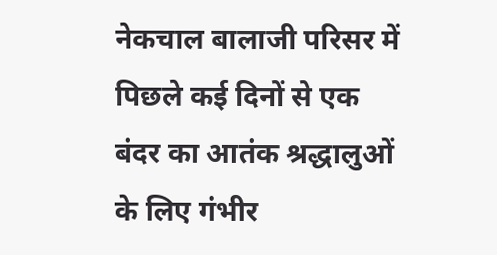नेकचाल बालाजी परिसर में पिछले कई दिनों से एक बंदर का आतंक श्रद्धालुओं के लिए गंभीर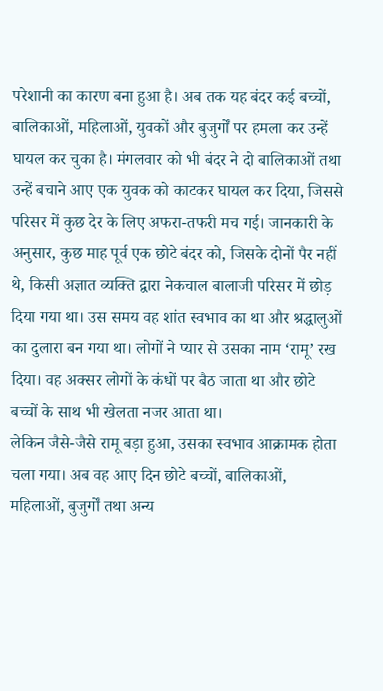परेशानी का कारण बना हुआ है। अब तक यह बंदर कई बच्चों, बालिकाओं, महिलाओं, युवकों और बुजुर्गों पर हमला कर उन्हें घायल कर चुका है। मंगलवार को भी बंदर ने दो बालिकाओं तथा उन्हें बचाने आए एक युवक को काटकर घायल कर दिया, जिससे परिसर में कुछ देर के लिए अफरा-तफरी मच गई। जानकारी के अनुसार, कुछ माह पूर्व एक छोटे बंदर को, जिसके दोनों पैर नहीं थे, किसी अज्ञात व्यक्ति द्वारा नेकचाल बालाजी परिसर में छोड़ दिया गया था। उस समय वह शांत स्वभाव का था और श्रद्धालुओं का दुलारा बन गया था। लोगों ने प्यार से उसका नाम ‘रामू’ रख दिया। वह अक्सर लोगों के कंधों पर बैठ जाता था और छोटे बच्चों के साथ भी खेलता नजर आता था।
लेकिन जैसे-जैसे रामू बड़ा हुआ, उसका स्वभाव आक्रामक होता चला गया। अब वह आए दिन छोटे बच्चों, बालिकाओं, महिलाओं, बुजुर्गों तथा अन्य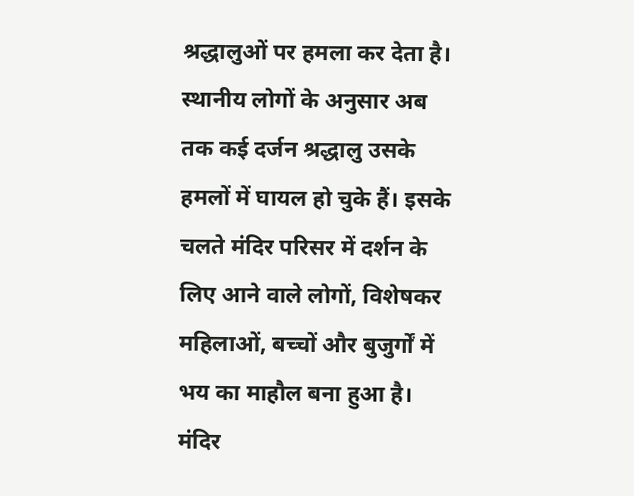श्रद्धालुओं पर हमला कर देता है। स्थानीय लोगों के अनुसार अब तक कई दर्जन श्रद्धालु उसके हमलों में घायल हो चुके हैं। इसके चलते मंदिर परिसर में दर्शन के लिए आने वाले लोगों, विशेषकर महिलाओं, बच्चों और बुजुर्गों में भय का माहौल बना हुआ है। मंदिर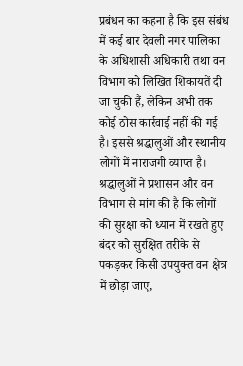प्रबंधन का कहना है कि इस संबंध में कई बार देवली नगर पालिका के अधिशासी अधिकारी तथा वन विभाग को लिखित शिकायतें दी जा चुकी हैं, लेकिन अभी तक कोई ठोस कार्रवाई नहीं की गई है। इससे श्रद्धालुओं और स्थानीय लोगों में नाराजगी व्याप्त है। श्रद्धालुओं ने प्रशासन और वन विभाग से मांग की है कि लोगों की सुरक्षा को ध्यान में रखते हुए बंदर को सुरक्षित तरीके से पकड़कर किसी उपयुक्त वन क्षेत्र में छोड़ा जाए,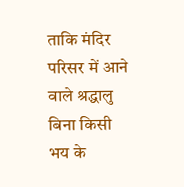ताकि मंदिर परिसर में आने वाले श्रद्धालु बिना किसी भय के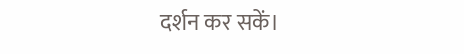दर्शन कर सकें।